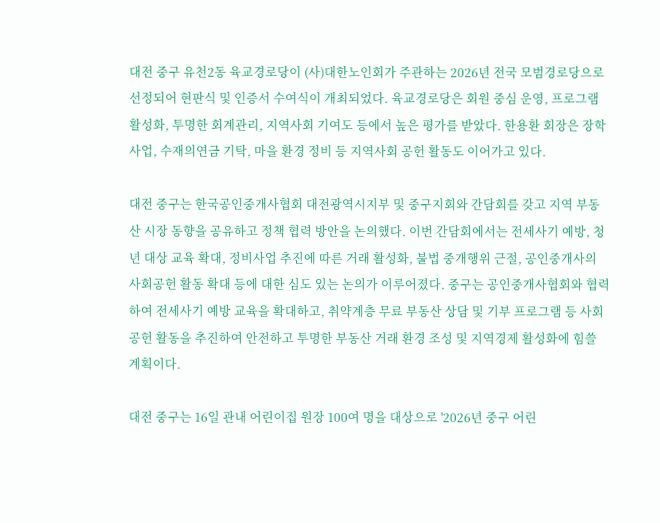대전 중구 유천2동 육교경로당이 (사)대한노인회가 주관하는 2026년 전국 모범경로당으로 선정되어 현판식 및 인증서 수여식이 개최되었다. 육교경로당은 회원 중심 운영, 프로그램 활성화, 투명한 회계관리, 지역사회 기여도 등에서 높은 평가를 받았다. 한용환 회장은 장학사업, 수재의연금 기탁, 마을 환경 정비 등 지역사회 공헌 활동도 이어가고 있다.

대전 중구는 한국공인중개사협회 대전광역시지부 및 중구지회와 간담회를 갖고 지역 부동산 시장 동향을 공유하고 정책 협력 방안을 논의했다. 이번 간담회에서는 전세사기 예방, 청년 대상 교육 확대, 정비사업 추진에 따른 거래 활성화, 불법 중개행위 근절, 공인중개사의 사회공헌 활동 확대 등에 대한 심도 있는 논의가 이루어졌다. 중구는 공인중개사협회와 협력하여 전세사기 예방 교육을 확대하고, 취약계층 무료 부동산 상담 및 기부 프로그램 등 사회공헌 활동을 추진하여 안전하고 투명한 부동산 거래 환경 조성 및 지역경제 활성화에 힘쓸 계획이다.

대전 중구는 16일 관내 어린이집 원장 100여 명을 대상으로 '2026년 중구 어린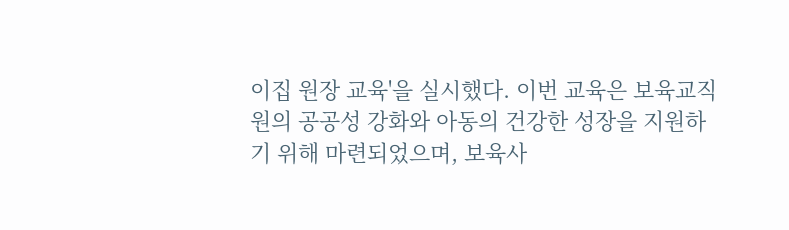이집 원장 교육'을 실시했다. 이번 교육은 보육교직원의 공공성 강화와 아동의 건강한 성장을 지원하기 위해 마련되었으며, 보육사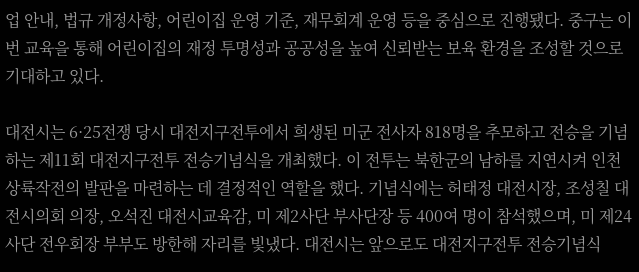업 안내, 법규 개정사항, 어린이집 운영 기준, 재무회계 운영 등을 중심으로 진행됐다. 중구는 이번 교육을 통해 어린이집의 재정 투명성과 공공성을 높여 신뢰받는 보육 환경을 조성할 것으로 기대하고 있다.

대전시는 6·25전쟁 당시 대전지구전투에서 희생된 미군 전사자 818명을 추모하고 전승을 기념하는 제11회 대전지구전투 전승기념식을 개최했다. 이 전투는 북한군의 남하를 지연시켜 인천상륙작전의 발판을 마련하는 데 결정적인 역할을 했다. 기념식에는 허태정 대전시장, 조성칠 대전시의회 의장, 오석진 대전시교육감, 미 제2사단 부사단장 등 400여 명이 참석했으며, 미 제24사단 전우회장 부부도 방한해 자리를 빛냈다. 대전시는 앞으로도 대전지구전투 전승기념식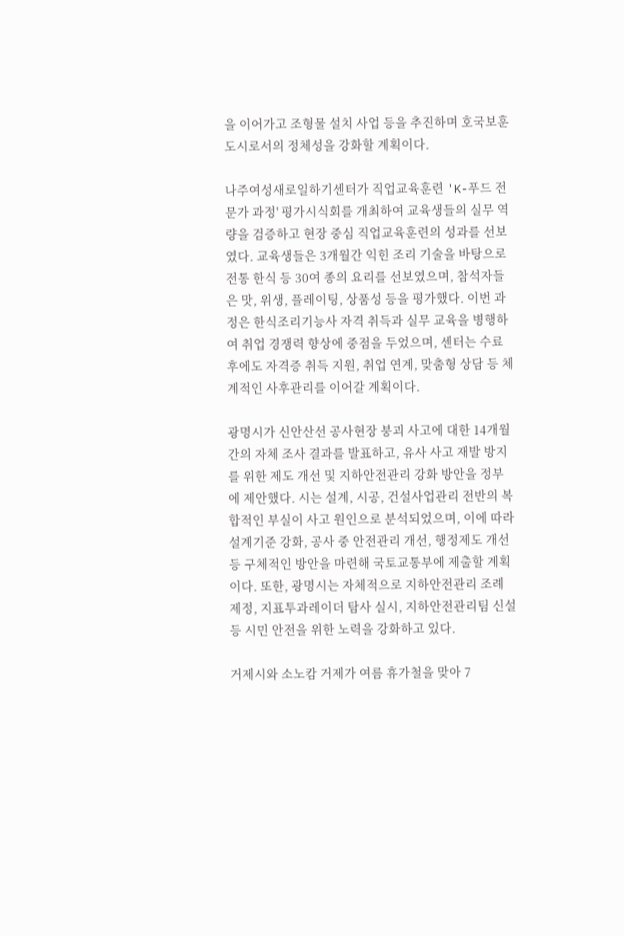을 이어가고 조형물 설치 사업 등을 추진하며 호국보훈도시로서의 정체성을 강화할 계획이다.

나주여성새로일하기센터가 직업교육훈련 'K-푸드 전문가 과정' 평가시식회를 개최하여 교육생들의 실무 역량을 검증하고 현장 중심 직업교육훈련의 성과를 선보였다. 교육생들은 3개월간 익힌 조리 기술을 바탕으로 전통 한식 등 30여 종의 요리를 선보였으며, 참석자들은 맛, 위생, 플레이팅, 상품성 등을 평가했다. 이번 과정은 한식조리기능사 자격 취득과 실무 교육을 병행하여 취업 경쟁력 향상에 중점을 두었으며, 센터는 수료 후에도 자격증 취득 지원, 취업 연계, 맞춤형 상담 등 체계적인 사후관리를 이어갈 계획이다.

광명시가 신안산선 공사현장 붕괴 사고에 대한 14개월간의 자체 조사 결과를 발표하고, 유사 사고 재발 방지를 위한 제도 개선 및 지하안전관리 강화 방안을 정부에 제안했다. 시는 설계, 시공, 건설사업관리 전반의 복합적인 부실이 사고 원인으로 분석되었으며, 이에 따라 설계기준 강화, 공사 중 안전관리 개선, 행정제도 개선 등 구체적인 방안을 마련해 국토교통부에 제출할 계획이다. 또한, 광명시는 자체적으로 지하안전관리 조례 제정, 지표투과레이더 탐사 실시, 지하안전관리팀 신설 등 시민 안전을 위한 노력을 강화하고 있다.

거제시와 소노캄 거제가 여름 휴가철을 맞아 7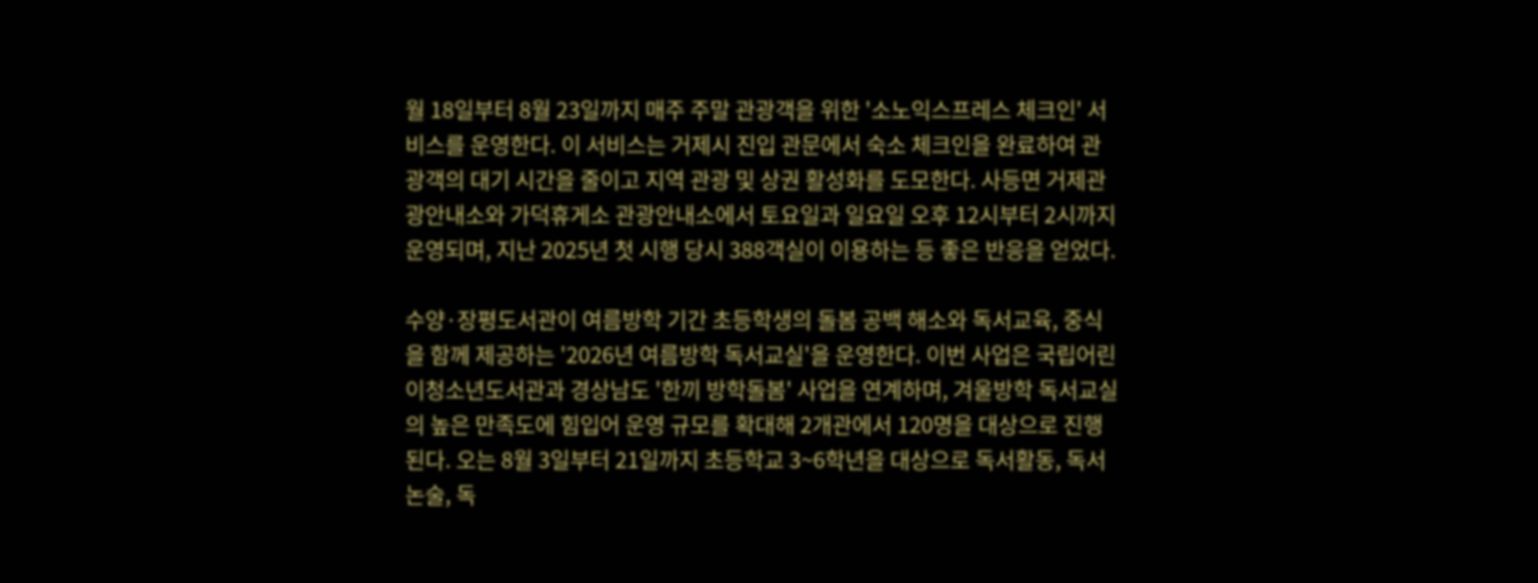월 18일부터 8월 23일까지 매주 주말 관광객을 위한 '소노익스프레스 체크인' 서비스를 운영한다. 이 서비스는 거제시 진입 관문에서 숙소 체크인을 완료하여 관광객의 대기 시간을 줄이고 지역 관광 및 상권 활성화를 도모한다. 사등면 거제관광안내소와 가덕휴게소 관광안내소에서 토요일과 일요일 오후 12시부터 2시까지 운영되며, 지난 2025년 첫 시행 당시 388객실이 이용하는 등 좋은 반응을 얻었다.

수양·장평도서관이 여름방학 기간 초등학생의 돌봄 공백 해소와 독서교육, 중식을 함께 제공하는 '2026년 여름방학 독서교실'을 운영한다. 이번 사업은 국립어린이청소년도서관과 경상남도 '한끼 방학돌봄' 사업을 연계하며, 겨울방학 독서교실의 높은 만족도에 힘입어 운영 규모를 확대해 2개관에서 120명을 대상으로 진행된다. 오는 8월 3일부터 21일까지 초등학교 3~6학년을 대상으로 독서활동, 독서논술, 독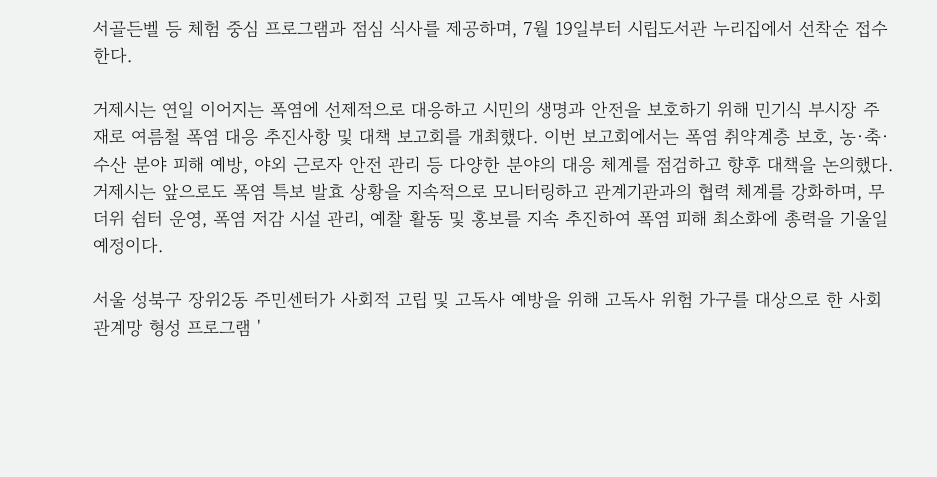서골든벨 등 체험 중심 프로그램과 점심 식사를 제공하며, 7월 19일부터 시립도서관 누리집에서 선착순 접수한다.

거제시는 연일 이어지는 폭염에 선제적으로 대응하고 시민의 생명과 안전을 보호하기 위해 민기식 부시장 주재로 여름철 폭염 대응 추진사항 및 대책 보고회를 개최했다. 이번 보고회에서는 폭염 취약계층 보호, 농·축·수산 분야 피해 예방, 야외 근로자 안전 관리 등 다양한 분야의 대응 체계를 점검하고 향후 대책을 논의했다. 거제시는 앞으로도 폭염 특보 발효 상황을 지속적으로 모니터링하고 관계기관과의 협력 체계를 강화하며, 무더위 쉼터 운영, 폭염 저감 시설 관리, 예찰 활동 및 홍보를 지속 추진하여 폭염 피해 최소화에 총력을 기울일 예정이다.

서울 성북구 장위2동 주민센터가 사회적 고립 및 고독사 예방을 위해 고독사 위험 가구를 대상으로 한 사회관계망 형성 프로그램 '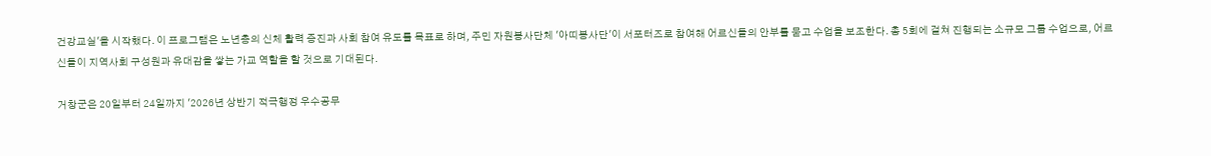건강교실'을 시작했다. 이 프로그램은 노년층의 신체 활력 증진과 사회 참여 유도를 목표로 하며, 주민 자원봉사단체 '아띠봉사단'이 서포터즈로 참여해 어르신들의 안부를 묻고 수업을 보조한다. 총 5회에 걸쳐 진행되는 소규모 그룹 수업으로, 어르신들이 지역사회 구성원과 유대감을 쌓는 가교 역할을 할 것으로 기대된다.

거창군은 20일부터 24일까지 '2026년 상반기 적극행정 우수공무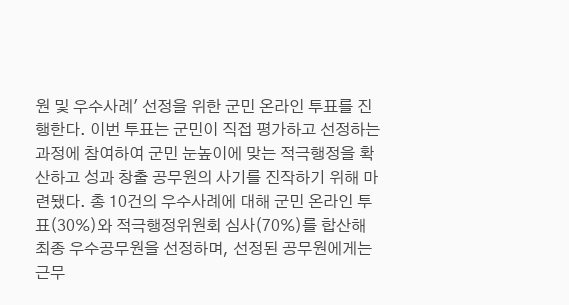원 및 우수사례' 선정을 위한 군민 온라인 투표를 진행한다. 이번 투표는 군민이 직접 평가하고 선정하는 과정에 참여하여 군민 눈높이에 맞는 적극행정을 확산하고 성과 창출 공무원의 사기를 진작하기 위해 마련됐다. 총 10건의 우수사례에 대해 군민 온라인 투표(30%)와 적극행정위원회 심사(70%)를 합산해 최종 우수공무원을 선정하며, 선정된 공무원에게는 근무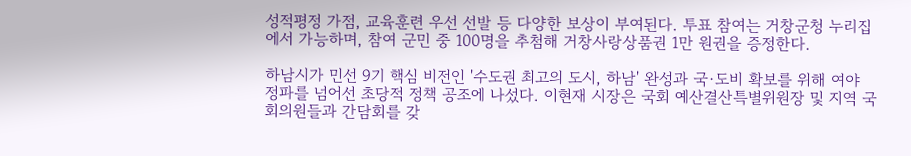성적평정 가점, 교육훈련 우선 선발 등 다양한 보상이 부여된다. 투표 참여는 거창군청 누리집에서 가능하며, 참여 군민 중 100명을 추첨해 거창사랑상품권 1만 원권을 증정한다.

하남시가 민선 9기 핵심 비전인 '수도권 최고의 도시, 하남' 완성과 국·도비 확보를 위해 여야 정파를 넘어선 초당적 정책 공조에 나섰다. 이현재 시장은 국회 예산결산특별위원장 및 지역 국회의원들과 간담회를 갖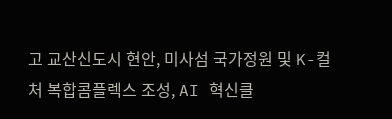고 교산신도시 현안, 미사섬 국가정원 및 K-컬처 복합콤플렉스 조성, AI 혁신클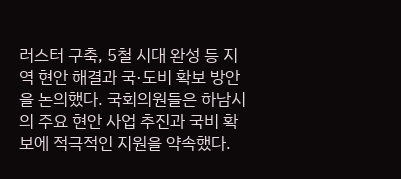러스터 구축, 5철 시대 완성 등 지역 현안 해결과 국·도비 확보 방안을 논의했다. 국회의원들은 하남시의 주요 현안 사업 추진과 국비 확보에 적극적인 지원을 약속했다.